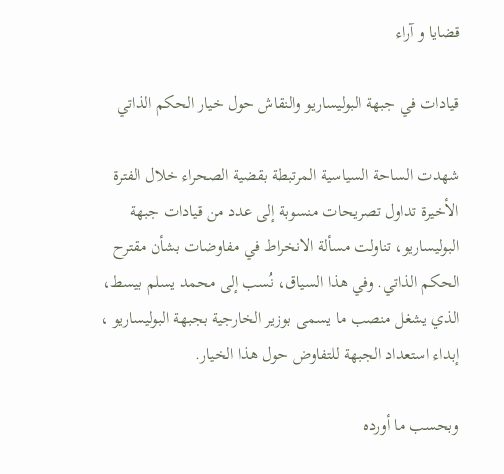قضايا و آراء

قيادات في جبهة البوليساريو والنقاش حول خيار الحكم الذاتي

شهدت الساحة السياسية المرتبطة بقضية الصحراء خلال الفترة الأخيرة تداول تصريحات منسوبة إلى عدد من قيادات جبهة البوليساريو، تناولت مسألة الانخراط في مفاوضات بشأن مقترح الحكم الذاتي. وفي هذا السياق، نُسب إلى محمد يسلم بيسط، الذي يشغل منصب ما يسمى بوزير الخارجية بجبهة البوليساريو ، إبداء استعداد الجبهة للتفاوض حول هذا الخيار.

وبحسب ما أورده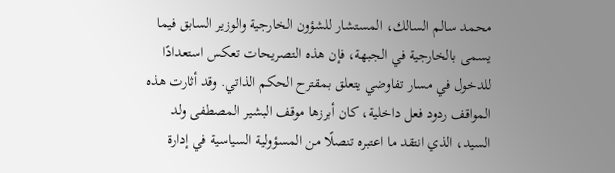محمد سالم السالك، المستشار للشؤون الخارجية والوزير السابق فيما يسمى بالخارجية في الجبهة، فإن هذه التصريحات تعكس استعدادًا للدخول في مسار تفاوضي يتعلق بمقترح الحكم الذاتي. وقد أثارت هذه المواقف ردود فعل داخلية، كان أبرزها موقف البشير المصطفى ولد السيد، الذي انتقد ما اعتبره تنصلًا من المسؤولية السياسية في إدارة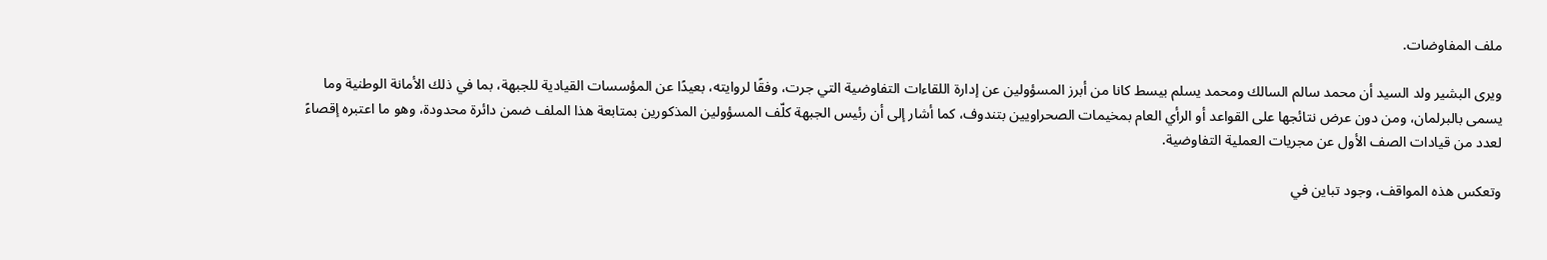ملف المفاوضات.

ويرى البشير ولد السيد أن محمد سالم السالك ومحمد يسلم بيسط كانا من أبرز المسؤولين عن إدارة اللقاءات التفاوضية التي جرت، وفقًا لروايته، بعيدًا عن المؤسسات القيادية للجبهة، بما في ذلك الأمانة الوطنية وما يسمى بالبرلمان، ومن دون عرض نتائجها على القواعد أو الرأي العام بمخيمات الصحراويين بتندوف، كما أشار إلى أن رئيس الجبهة كلّف المسؤولين المذكورين بمتابعة هذا الملف ضمن دائرة محدودة، وهو ما اعتبره إقصاءً لعدد من قيادات الصف الأول عن مجريات العملية التفاوضية.

وتعكس هذه المواقف، وجود تباين في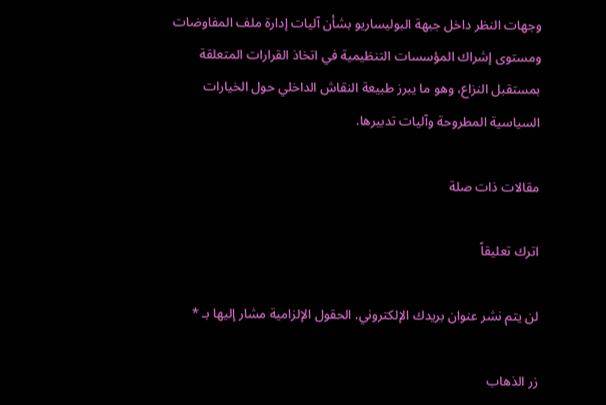وجهات النظر داخل جبهة البوليساريو بشأن آليات إدارة ملف المفاوضات ومستوى إشراك المؤسسات التنظيمية في اتخاذ القرارات المتعلقة بمستقبل النزاع، وهو ما يبرز طبيعة النقاش الداخلي حول الخيارات السياسية المطروحة وآليات تدبيرها.

مقالات ذات صلة

اترك تعليقاً

لن يتم نشر عنوان بريدك الإلكتروني. الحقول الإلزامية مشار إليها بـ *

زر الذهاب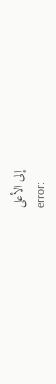إلى الأعلى
error: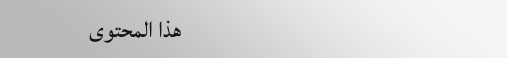هذا المحتوى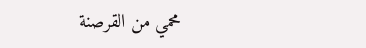محمي من القرصنة